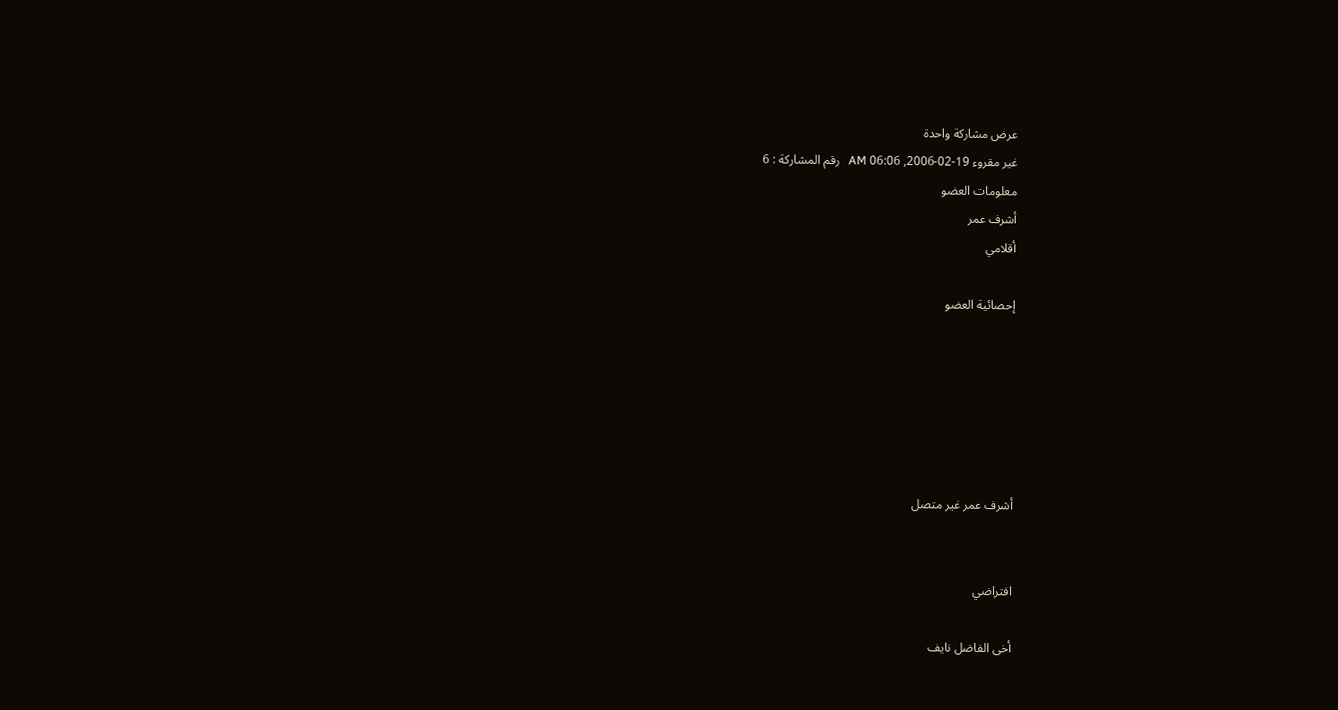عرض مشاركة واحدة
غير مقروء 19-02-2006, 06:06 AM   رقم المشاركة : 6
معلومات العضو
أشرف عمر
أقلامي

إحصائية العضو






أشرف عمر غير متصل


افتراضي

أخى الفاضل نايف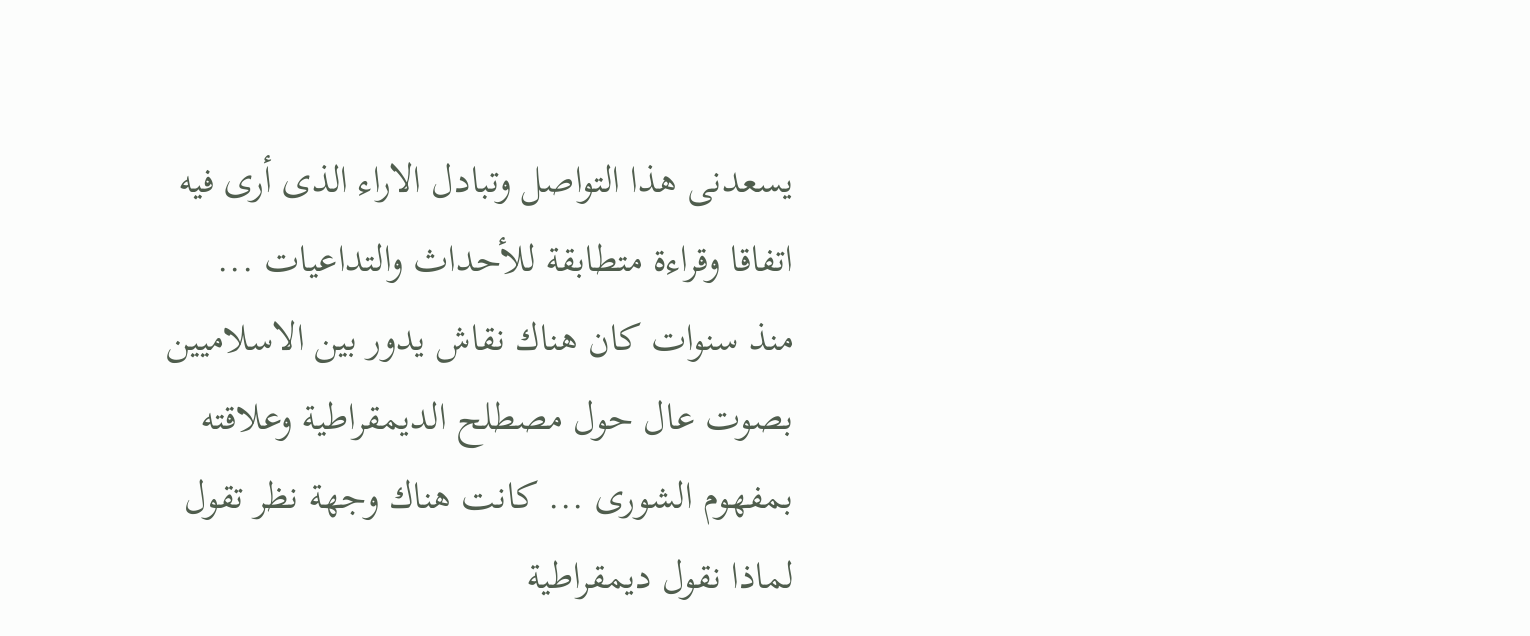يسعدنى هذا التواصل وتبادل الاراء الذى أرى فيه اتفاقا وقراءة متطابقة للأحداث والتداعيات ...
منذ سنوات كان هناك نقاش يدور بين الاسلاميين بصوت عال حول مصطلح الديمقراطية وعلاقته بمفهوم الشورى ... كانت هناك وجهة نظر تقول لماذا نقول ديمقراطية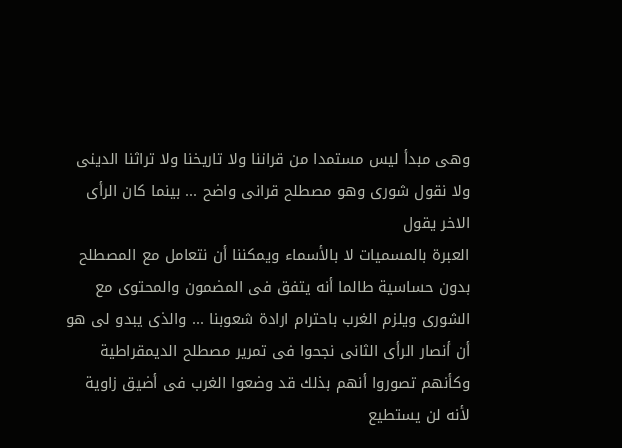وهى مبدأ ليس مستمدا من قراننا ولا تاريخنا ولا تراثنا الدينى ولا نقول شورى وهو مصطلح قرانى واضح ... بينما كان الرأى الاخر يقول
العبرة بالمسميات لا بالأسماء ويمكننا أن نتعامل مع المصطلح بدون حساسية طالما أنه يتفق فى المضمون والمحتوى مع الشورى ويلزم الغرب باحترام ارادة شعوبنا ... والذى يبدو لى هو أن أنصار الرأى الثانى نجحوا فى تمرير مصطلح الديمقراطية وكأنهم تصوروا أنهم بذلك قد وضعوا الغرب فى أضيق زاوية لأنه لن يستطيع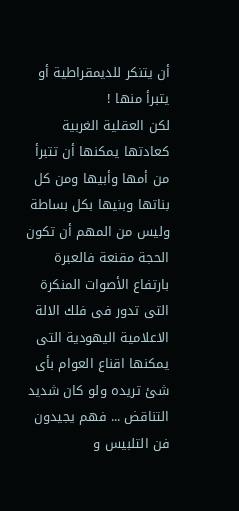أن يتنكر للديمقراطية أو يتبرأ منها !
لكن العقلية الغربية كعادتها يمكنها أن تتبرأ من أمها وأبيها ومن كل بناتها وبنيها بكل بساطة وليس من المهم أن تكون الحجة مقنعة فالعبرة بارتفاع الأصوات المنكرة التى تدور فى فلك الالة الاعلامية اليهودية التى يمكنها اقناع العوام بأى شئ تريده ولو كان شديد التناقض ... فهم يجيدون فن التلبيس و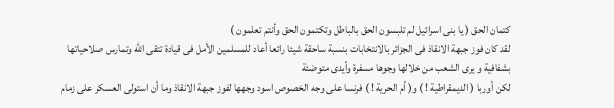كتمان الحق ( يا بنى اسرائيل لم تلبسون الحق بالباطل وتكتمون الحق وأنتم تعلمون )
لقد كان فوز جبهة الانقاذ فى الجزائر بالانتخابات بنسبة ساحقة شيئا رائعا أعاد للمسلمين الأمل فى قيادة تتقى الله وتمارس صلاحياتها بشفافية و يرى الشعب من خلالها وجوها مسفرة وأيدى متوضئة
لكن أوربا ( الديمقراطية ! ) و( أم الحرية ! ) فرنسا على وجه الخصوص اسود وجهها لفوز جبهة الانقاذ وما أن استولى العسكر على زمام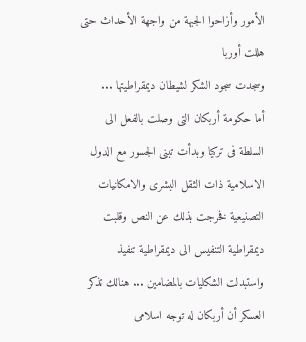الأمور وأزاحوا الجبهة من واجهة الأحداث حتى هللت أوربا
وسجدت سجود الشكر لشيطان ديمقراطيتها ...
أما حكومة أربكان التى وصلت بالفعل الى السلطة فى تركيا وبدأت تبنى الجسور مع الدول الاسلامية ذات الثقل البشرى والامكانيات التصنيعية فخرجت بذلك عن النص وقلبت ديمقراطية التنفيس الى ديمقراطية تنفيذ واستبدلت الشكليات بالمضامين ... هنالك تذكر العسكر أن أربكان له توجه اسلامى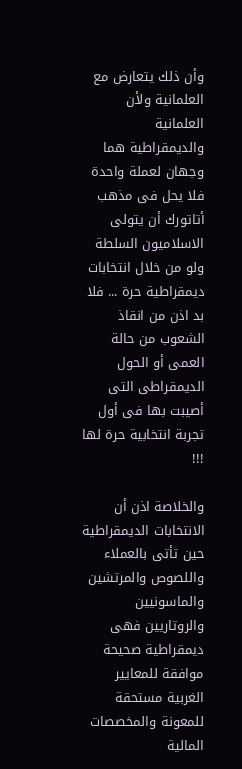وأن ذلك يتعارض مع العلمانية ولأن العلمانية والديمقراطية هما وجهان لعملة واحدة فلا يحل فى مذهب أتاتورك أن يتولى الاسلاميون السلطة ولو من خلال انتخابات ديمقراطية حرة ... فلا بد اذن من انقاذ الشعوب من حالة العمى أو الحول الديمقراطى التى أصيبت بها فى أول تجربة انتخابية حرة لها !!!

والخلاصة اذن أن الانتخابات الديمقراطية حين تأتى بالعملاء واللصوص والمرتشين والماسونيين والروتاريين فهى ديمقراطية صحيحة موافقة للمعايير الغربية مستحقة للمعونة والمخصصات المالية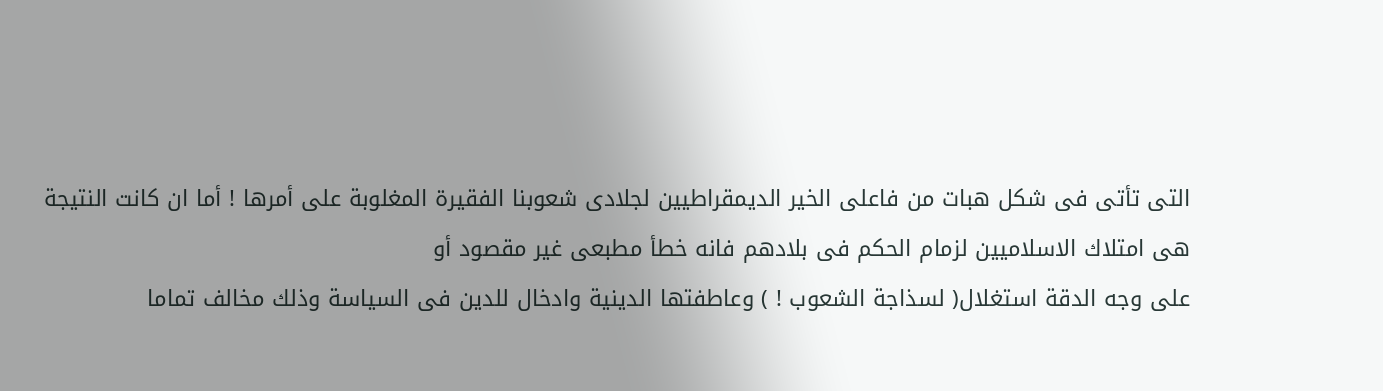التى تأتى فى شكل هبات من فاعلى الخير الديمقراطيين لجلادى شعوبنا الفقيرة المغلوبة على أمرها ! أما ان كانت النتيجة هى امتلاك الاسلاميين لزمام الحكم فى بلادهم فانه خطأ مطبعى غير مقصود أو
على وجه الدقة استغلال( لسذاجة الشعوب ! ) وعاطفتها الدينية وادخال للدين فى السياسة وذلك مخالف تماما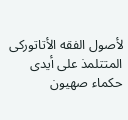لأصول الفقه الأتاتوركى المتتلمذ على أيدى حكماء صهيون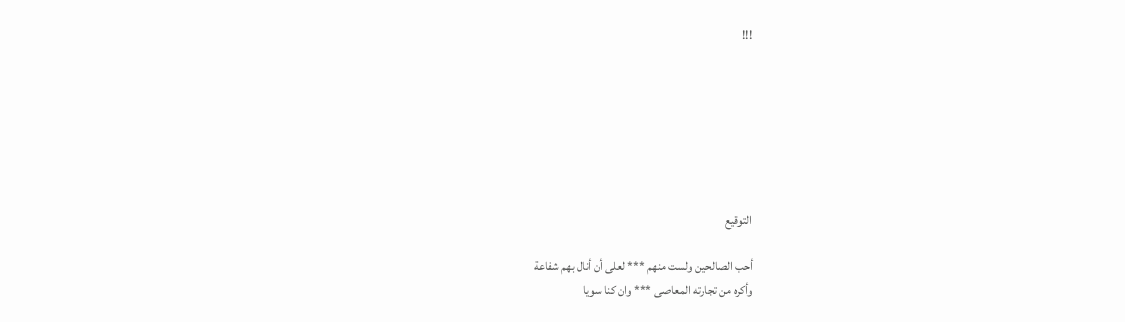!!!







التوقيع

أحب الصالحين ولست منهم *** لعلى أن أنال بهم شفاعة
وأكره من تجارته المعاصى *** وان كنا سويا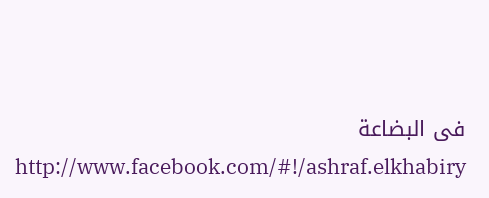فى البضاعة
http://www.facebook.com/#!/ashraf.elkhabiry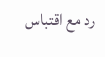رد مع اقتباس